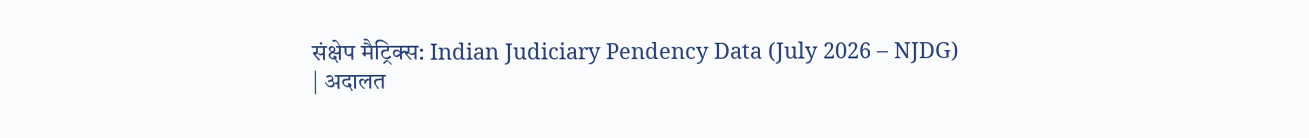संक्षेप मैट्रिक्स: Indian Judiciary Pendency Data (July 2026 – NJDG)
| अदालत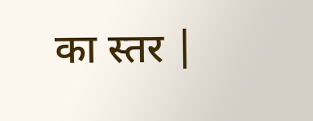का स्तर |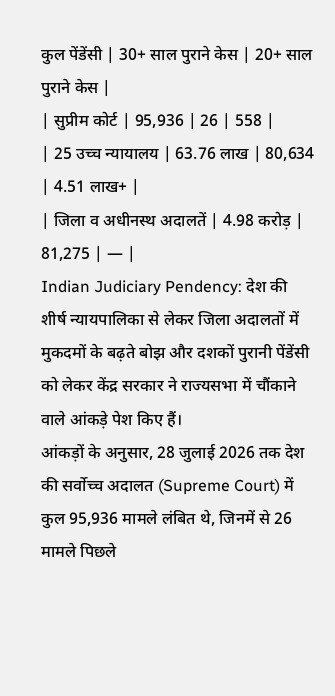कुल पेंडेंसी | 30+ साल पुराने केस | 20+ साल पुराने केस |
| सुप्रीम कोर्ट | 95,936 | 26 | 558 |
| 25 उच्च न्यायालय | 63.76 लाख | 80,634 | 4.51 लाख+ |
| जिला व अधीनस्थ अदालतें | 4.98 करोड़ | 81,275 | — |
Indian Judiciary Pendency: देश की शीर्ष न्यायपालिका से लेकर जिला अदालतों में मुकदमों के बढ़ते बोझ और दशकों पुरानी पेंडेंसी को लेकर केंद्र सरकार ने राज्यसभा में चौंकाने वाले आंकड़े पेश किए हैं।
आंकड़ों के अनुसार, 28 जुलाई 2026 तक देश की सर्वोच्च अदालत (Supreme Court) में कुल 95,936 मामले लंबित थे, जिनमें से 26 मामले पिछले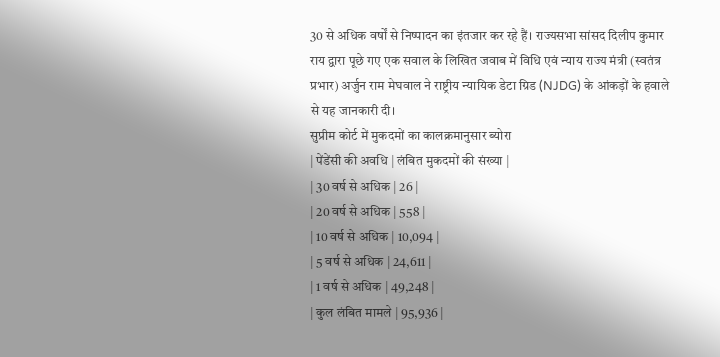30 से अधिक वर्षों से निष्पादन का इंतजार कर रहे हैं। राज्यसभा सांसद दिलीप कुमार राय द्वारा पूछे गए एक सवाल के लिखित जवाब में विधि एवं न्याय राज्य मंत्री (स्वतंत्र प्रभार) अर्जुन राम मेघवाल ने राष्ट्रीय न्यायिक डेटा ग्रिड (NJDG) के आंकड़ों के हवाले से यह जानकारी दी।
सुप्रीम कोर्ट में मुकदमों का कालक्रमानुसार ब्योरा
| पेंडेंसी की अवधि | लंबित मुकदमों की संख्या |
| 30 वर्ष से अधिक | 26 |
| 20 वर्ष से अधिक | 558 |
| 10 वर्ष से अधिक | 10,094 |
| 5 वर्ष से अधिक | 24,611 |
| 1 वर्ष से अधिक | 49,248 |
| कुल लंबित मामले | 95,936 |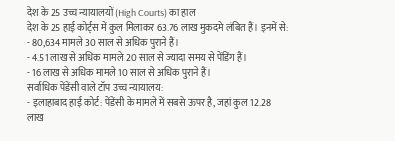देश के 25 उच्च न्यायालयों (High Courts) का हाल
देश के 25 हाई कोर्ट्स में कुल मिलाकर 63.76 लाख मुकदमे लंबित हैं। इनमें से:
- 80,634 मामले 30 साल से अधिक पुराने हैं।
- 4.51 लाख से अधिक मामले 20 साल से ज्यादा समय से पेंडिंग हैं।
- 16 लाख से अधिक मामले 10 साल से अधिक पुराने हैं।
सर्वाधिक पेंडेंसी वाले टॉप उच्च न्यायालय:
- इलाहाबाद हाई कोर्ट: पेंडेंसी के मामले में सबसे ऊपर है, जहां कुल 12.28 लाख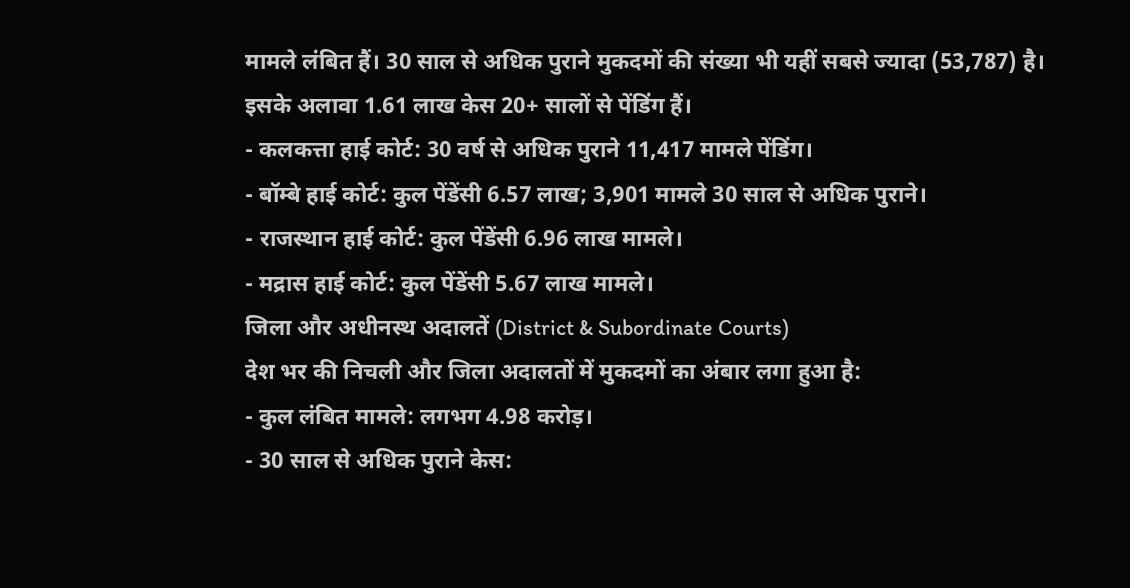मामले लंबित हैं। 30 साल से अधिक पुराने मुकदमों की संख्या भी यहीं सबसे ज्यादा (53,787) है। इसके अलावा 1.61 लाख केस 20+ सालों से पेंडिंग हैं।
- कलकत्ता हाई कोर्ट: 30 वर्ष से अधिक पुराने 11,417 मामले पेंडिंग।
- बॉम्बे हाई कोर्ट: कुल पेंडेंसी 6.57 लाख; 3,901 मामले 30 साल से अधिक पुराने।
- राजस्थान हाई कोर्ट: कुल पेंडेंसी 6.96 लाख मामले।
- मद्रास हाई कोर्ट: कुल पेंडेंसी 5.67 लाख मामले।
जिला और अधीनस्थ अदालतें (District & Subordinate Courts)
देश भर की निचली और जिला अदालतों में मुकदमों का अंबार लगा हुआ है:
- कुल लंबित मामले: लगभग 4.98 करोड़।
- 30 साल से अधिक पुराने केस: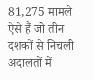81,275 मामले ऐसे हैं जो तीन दशकों से निचली अदालतों में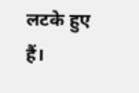लटके हुए हैं।